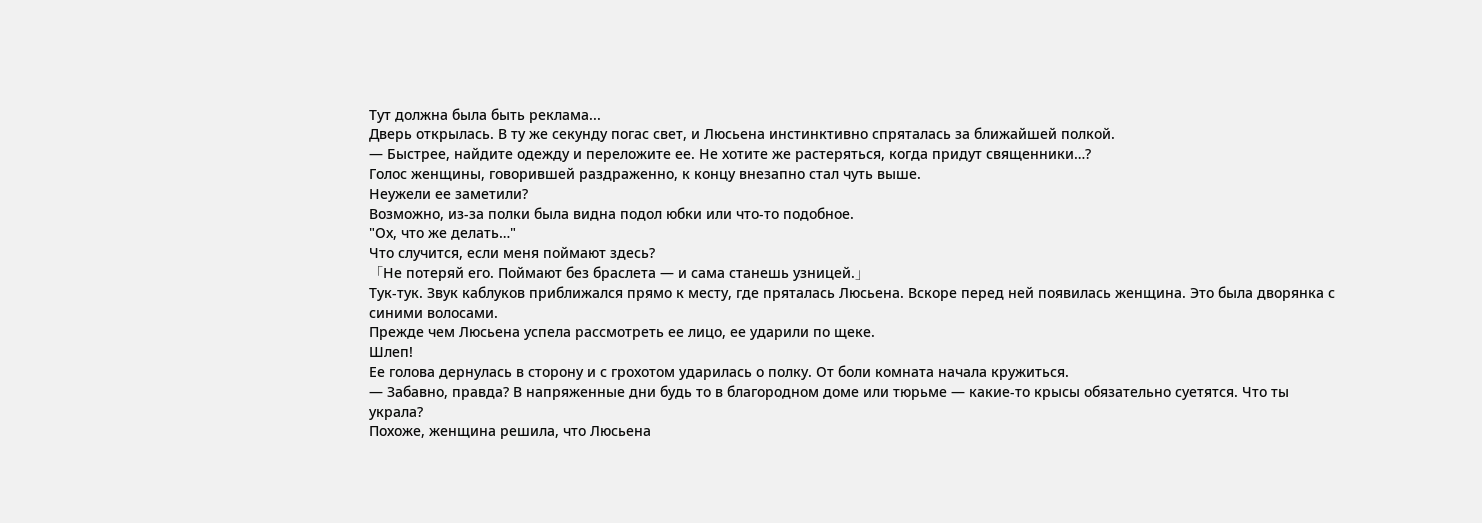Тут должна была быть реклама...
Дверь открылась. В ту же секунду погас свет, и Люсьена инстинктивно спряталась за ближайшей полкой.
— Быстрее, найдите одежду и переложите ее. Не хотите же растеряться, когда придут священники…?
Голос женщины, говорившей раздраженно, к концу внезапно стал чуть выше.
Неужели ее заметили?
Возможно, из-за полки была видна подол юбки или что-то подобное.
"Ох, что же делать…"
Что случится, если меня поймают здесь?
「Не потеряй его. Поймают без браслета — и сама станешь узницей.」
Тук-тук. Звук каблуков приближался прямо к месту, где пряталась Люсьена. Вскоре перед ней появилась женщина. Это была дворянка с синими волосами.
Прежде чем Люсьена успела рассмотреть ее лицо, ее ударили по щеке.
Шлеп!
Ее голова дернулась в сторону и с грохотом ударилась о полку. От боли комната начала кружиться.
— Забавно, правда? В напряженные дни будь то в благородном доме или тюрьме — какие-то крысы обязательно суетятся. Что ты украла?
Похоже, женщина решила, что Люсьена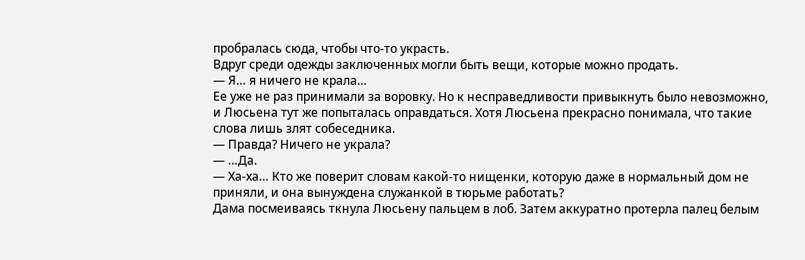пробралась сюда, чтобы что-то украсть.
Вдруг среди одежды заключенных могли быть вещи, которые можно продать.
— Я… я ничего не крала…
Ее уже не раз принимали за воровку. Но к несправедливости привыкнуть было невозможно, и Люсьена тут же попыталась оправдаться. Хотя Люсьена прекрасно понимала, что такие слова лишь злят собеседника.
— Правда? Ничего не украла?
— …Да.
— Ха-ха… Кто же поверит словам какой-то нищенки, которую даже в нормальный дом не приняли, и она вынуждена служанкой в тюрьме работать?
Дама посмеиваясь ткнула Люсьену пальцем в лоб. Затем аккуратно протерла палец белым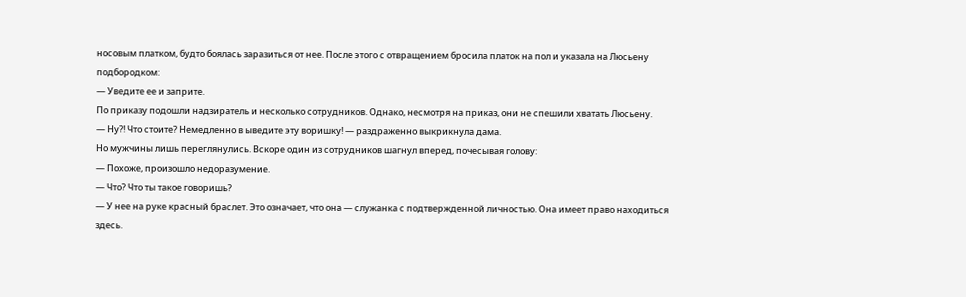носовым платком, будто боялась заразиться от нее. После этого с отвращением бросила платок на пол и указала на Люсьену подбородком:
— Уведите ее и заприте.
По приказу подошли надзиратель и несколько сотрудников. Однако, несмотря на приказ, они не спешили хватать Люсьену.
— Ну?! Что стоите? Немедленно в ыведите эту воришку! — раздраженно выкрикнула дама.
Но мужчины лишь переглянулись. Вскоре один из сотрудников шагнул вперед, почесывая голову:
— Похоже, произошло недоразумение.
— Что? Что ты такое говоришь?
— У нее на руке красный браслет. Это означает, что она — служанка с подтвержденной личностью. Она имеет право находиться здесь.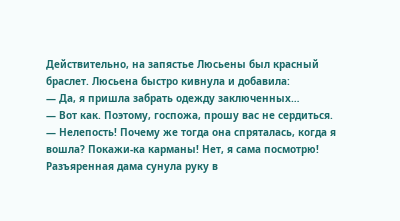Действительно, на запястье Люсьены был красный браслет. Люсьена быстро кивнула и добавила:
— Да, я пришла забрать одежду заключенных…
— Вот как. Поэтому, госпожа, прошу вас не сердиться.
— Нелепость! Почему же тогда она спряталась, когда я вошла? Покажи-ка карманы! Нет, я сама посмотрю!
Разъяренная дама сунула руку в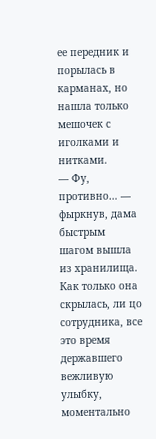ее передник и порылась в карманах, но нашла только мешочек с иголками и нитками.
— Фу, противно… — фыркнув, дама быстрым шагом вышла из хранилища.
Как только она скрылась, ли цо сотрудника, все это время державшего вежливую улыбку, моментально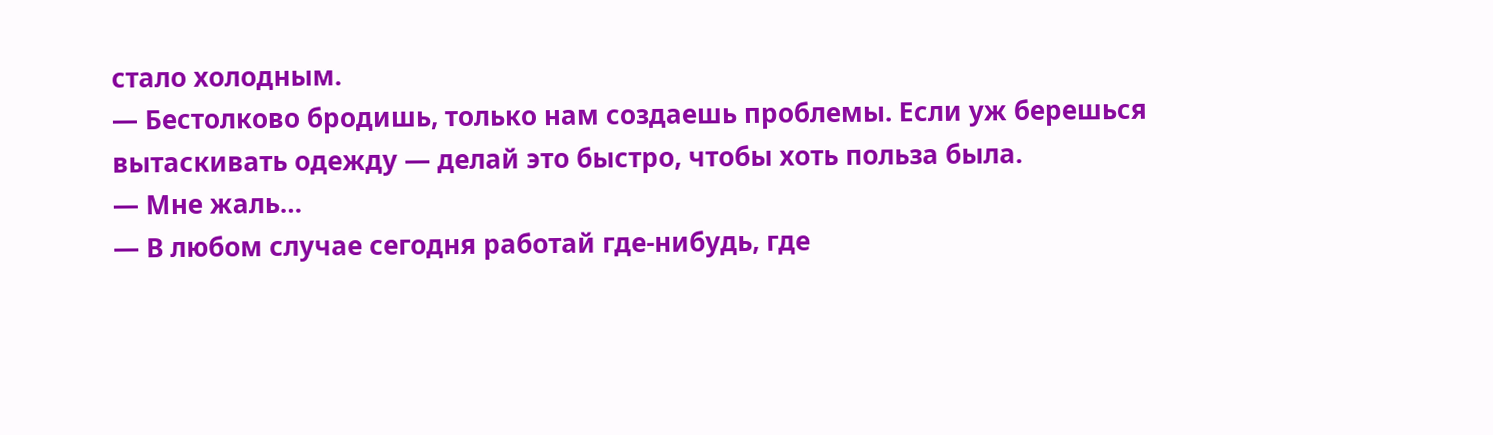стало холодным.
— Бестолково бродишь, только нам создаешь проблемы. Если уж берешься вытаскивать одежду — делай это быстро, чтобы хоть польза была.
— Мне жаль…
— В любом случае сегодня работай где-нибудь, где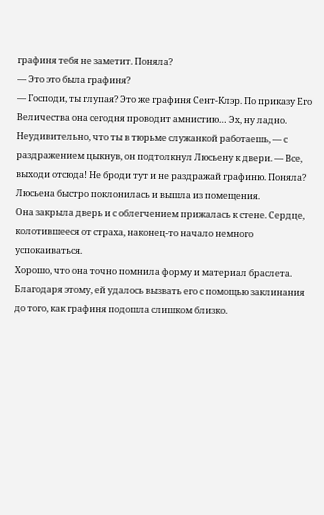графиня тебя не заметит. Поняла?
— Это это была графиня?
— Господи, ты глупая? Это же графиня Сент-Клэр. По приказу Его Величества она сегодня проводит амнистию… Эх, ну ладно. Неудивительно, что ты в тюрьме служанкой работаешь, — с раздражением цыкнув, он подтолкнул Люсьену к двери. — Все, выходи отсюда! Не броди тут и не раздражай графиню. Поняла?
Люсьена быстро поклонилась и вышла из помещения.
Она закрыла дверь и с облегчением прижалась к стене. Сердце, колотившееся от страха, наконец-то начало немного успокаиваться.
Хорошо, что она точно помнила форму и материал браслета. Благодаря этому, ей удалось вызвать его с помощью заклинания до того, как графиня подошла слишком близко.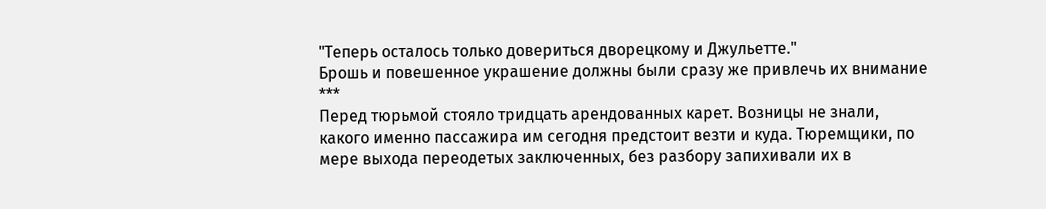"Теперь осталось только довериться дворецкому и Джульетте."
Брошь и повешенное украшение должны были сразу же привлечь их внимание
***
Перед тюрьмой стояло тридцать арендованных карет. Возницы не знали, какого именно пассажира им сегодня предстоит везти и куда. Тюремщики, по мере выхода переодетых заключенных, без разбору запихивали их в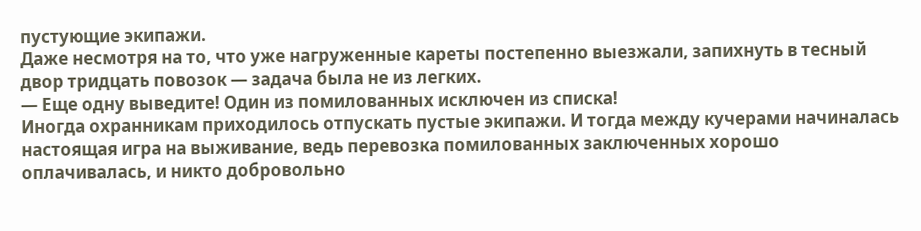пустующие экипажи.
Даже несмотря на то, что уже нагруженные кареты постепенно выезжали, запихнуть в тесный двор тридцать повозок — задача была не из легких.
— Еще одну выведите! Один из помилованных исключен из списка!
Иногда охранникам приходилось отпускать пустые экипажи. И тогда между кучерами начиналась настоящая игра на выживание, ведь перевозка помилованных заключенных хорошо оплачивалась, и никто добровольно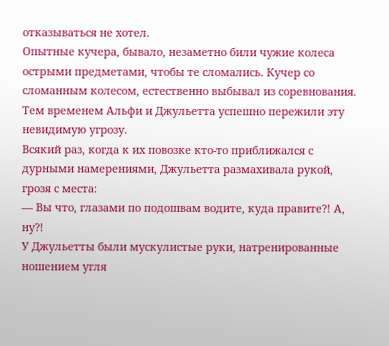отказываться не хотел.
Опытные кучера, бывало, незаметно били чужие колеса острыми предметами, чтобы те сломались. Кучер со сломанным колесом, естественно выбывал из соревнования. Тем временем Альфи и Джульетта успешно пережили эту невидимую угрозу.
Всякий раз, когда к их повозке кто-то приближался с дурными намерениями, Джульетта размахивала рукой, грозя с места:
— Вы что, глазами по подошвам водите, куда правите?! А, ну?!
У Джульетты были мускулистые руки, натренированные ношением угля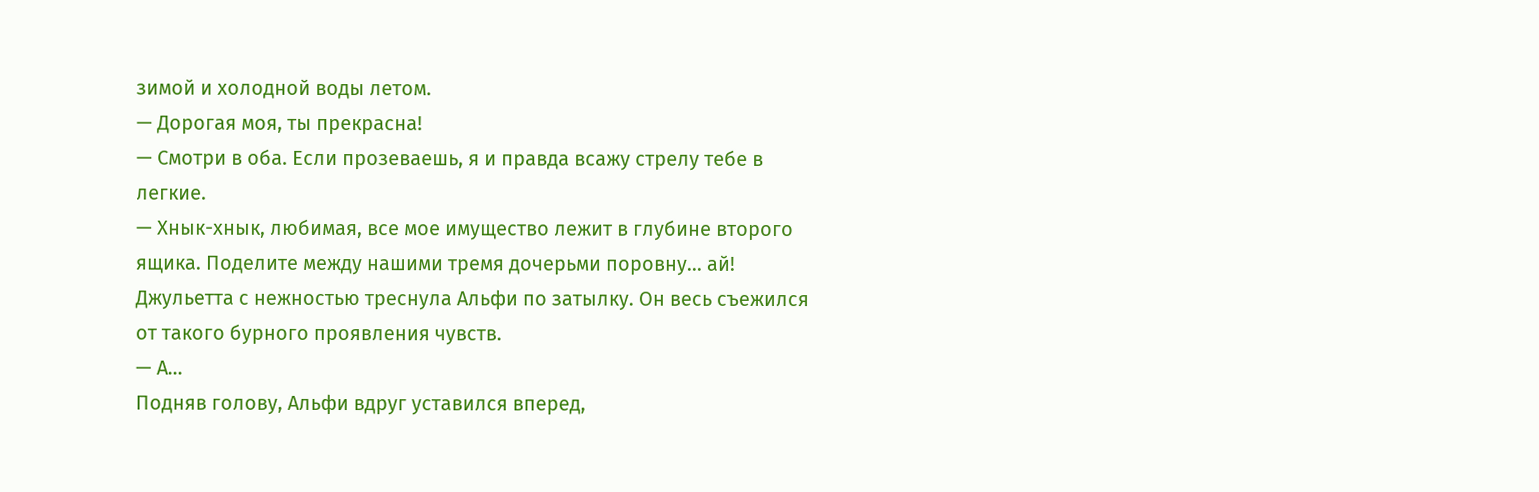зимой и холодной воды летом.
— Дорогая моя, ты прекрасна!
— Смотри в оба. Если прозеваешь, я и правда всажу стрелу тебе в легкие.
— Хнык-хнык, любимая, все мое имущество лежит в глубине второго ящика. Поделите между нашими тремя дочерьми поровну... ай!
Джульетта с нежностью треснула Альфи по затылку. Он весь съежился от такого бурного проявления чувств.
— А…
Подняв голову, Альфи вдруг уставился вперед,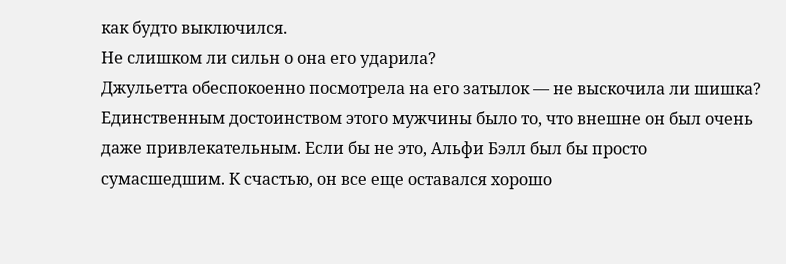как будто выключился.
Не слишком ли сильн о она его ударила?
Джульетта обеспокоенно посмотрела на его затылок — не выскочила ли шишка?
Единственным достоинством этого мужчины было то, что внешне он был очень даже привлекательным. Если бы не это, Альфи Бэлл был бы просто сумасшедшим. К счастью, он все еще оставался хорошо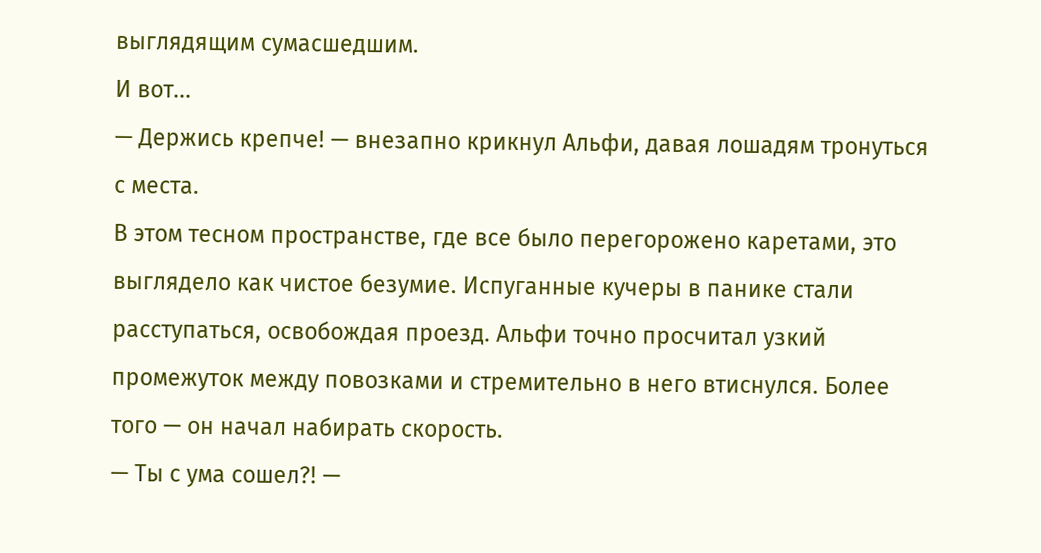выглядящим сумасшедшим.
И вот...
— Держись крепче! — внезапно крикнул Альфи, давая лошадям тронуться с места.
В этом тесном пространстве, где все было перегорожено каретами, это выглядело как чистое безумие. Испуганные кучеры в панике стали расступаться, освобождая проезд. Альфи точно просчитал узкий промежуток между повозками и стремительно в него втиснулся. Более того — он начал набирать скорость.
— Ты с ума сошел?! —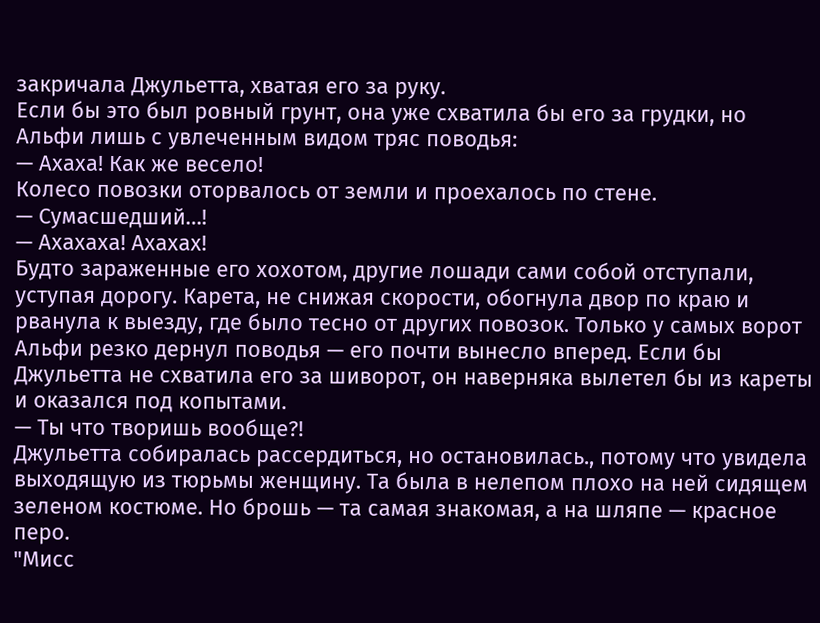закричала Джульетта, хватая его за руку.
Если бы это был ровный грунт, она уже схватила бы его за грудки, но Альфи лишь с увлеченным видом тряс поводья:
— Ахаха! Как же весело!
Колесо повозки оторвалось от земли и проехалось по стене.
— Сумасшедший…!
— Ахахаха! Ахахах!
Будто зараженные его хохотом, другие лошади сами собой отступали, уступая дорогу. Карета, не снижая скорости, обогнула двор по краю и рванула к выезду, где было тесно от других повозок. Только у самых ворот Альфи резко дернул поводья — его почти вынесло вперед. Если бы Джульетта не схватила его за шиворот, он наверняка вылетел бы из кареты и оказался под копытами.
— Ты что творишь вообще?!
Джульетта собиралась рассердиться, но остановилась., потому что увидела выходящую из тюрьмы женщину. Та была в нелепом плохо на ней сидящем зеленом костюме. Но брошь — та самая знакомая, а на шляпе — красное перо.
"Мисс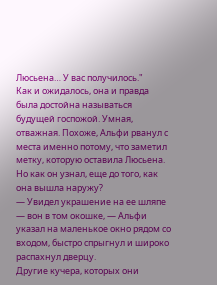Люсьена… У вас получилось."
Как и ожидалось, она и правда была достойна называться будущей госпожой. Умная, отважная. Похоже, Альфи рванул с места именно потому, что заметил метку, которую оставила Люсьена. Но как он узнал, еще до того, как она вышла наружу?
— Увидел украшение на ее шляпе — вон в том окошке, — Альфи указал на маленькое окно рядом со входом, быстро спрыгнул и широко распахнул дверцу.
Другие кучера, которых они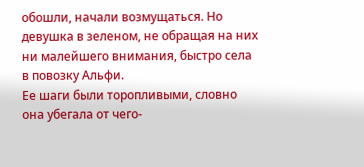обошли, начали возмущаться. Но девушка в зеленом, не обращая на них ни малейшего внимания, быстро села в повозку Альфи.
Ее шаги были торопливыми, словно она убегала от чего-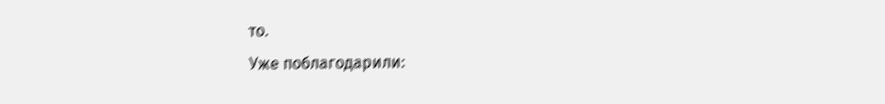то.
Уже поблагодарили: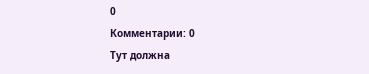0
Комментарии: 0
Тут должна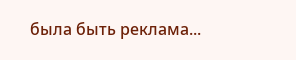была быть реклама...